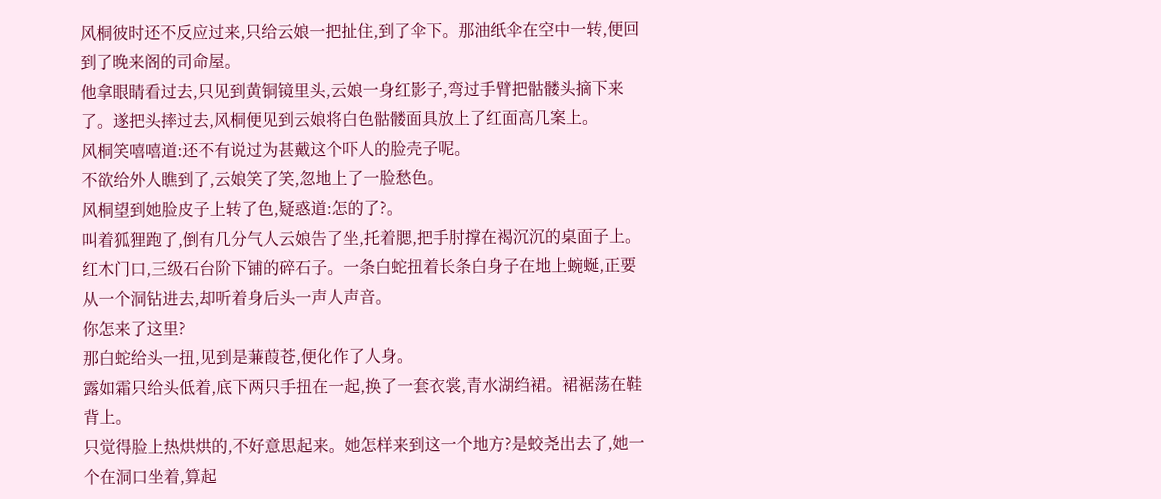风桐彼时还不反应过来,只给云娘一把扯住,到了伞下。那油纸伞在空中一转,便回到了晚来阁的司命屋。
他拿眼睛看过去,只见到黄铜镜里头,云娘一身红影子,弯过手臂把骷髅头摘下来了。遂把头摔过去,风桐便见到云娘将白色骷髅面具放上了红面高几案上。
风桐笑嘻嘻道:还不有说过为甚戴这个吓人的脸壳子呢。
不欲给外人瞧到了,云娘笑了笑,忽地上了一脸愁色。
风桐望到她脸皮子上转了色,疑惑道:怎的了?。
叫着狐狸跑了,倒有几分气人云娘告了坐,托着腮,把手肘撑在褐沉沉的桌面子上。
红木门口,三级石台阶下铺的碎石子。一条白蛇扭着长条白身子在地上蜿蜒,正要从一个洞钻进去,却听着身后头一声人声音。
你怎来了这里?
那白蛇给头一扭,见到是蒹葭苍,便化作了人身。
露如霜只给头低着,底下两只手扭在一起,换了一套衣裳,青水湖绉裙。裙裾荡在鞋背上。
只觉得脸上热烘烘的,不好意思起来。她怎样来到这一个地方?是蛟尧出去了,她一个在洞口坐着,算起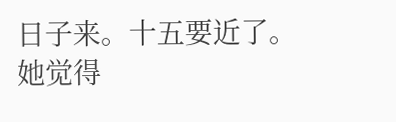日子来。十五要近了。
她觉得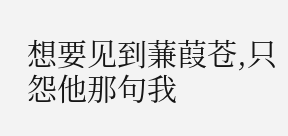想要见到蒹葭苍,只怨他那句我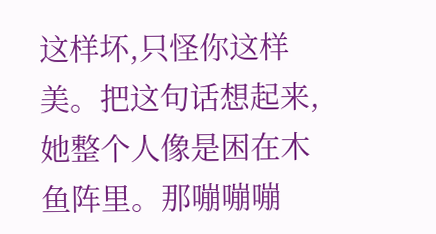这样坏,只怪你这样美。把这句话想起来,她整个人像是困在木鱼阵里。那嘣嘣嘣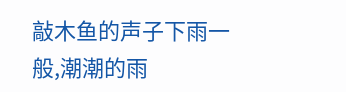敲木鱼的声子下雨一般,潮潮的雨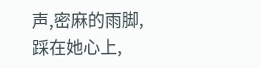声,密麻的雨脚,踩在她心上,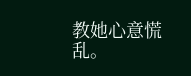教她心意慌乱。